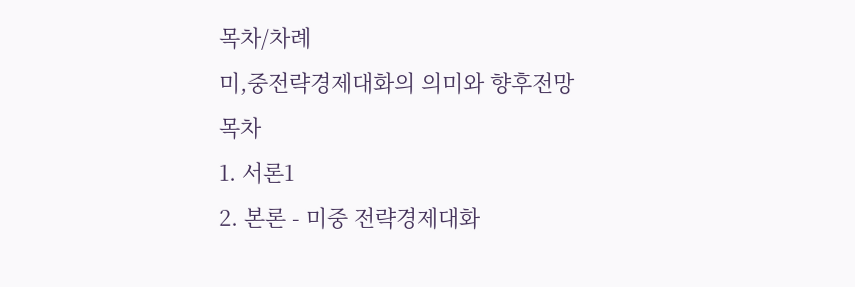목차/차례
미,중전략경제대화의 의미와 향후전망
목차
1. 서론1
2. 본론 - 미중 전략경제대화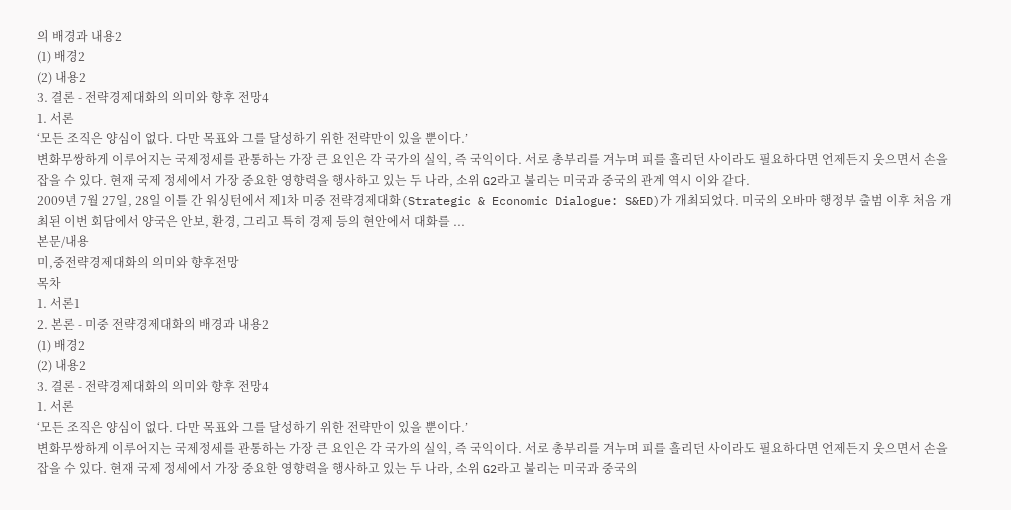의 배경과 내용2
(1) 배경2
(2) 내용2
3. 결론 - 전략경제대화의 의미와 향후 전망4
1. 서론
‘모든 조직은 양심이 없다. 다만 목표와 그를 달성하기 위한 전략만이 있을 뿐이다.’
변화무쌍하게 이루어지는 국제정세를 관통하는 가장 큰 요인은 각 국가의 실익, 즉 국익이다. 서로 총부리를 겨누며 피를 흘리던 사이라도 필요하다면 언제든지 웃으면서 손을 잡을 수 있다. 현재 국제 정세에서 가장 중요한 영향력을 행사하고 있는 두 나라, 소위 G2라고 불리는 미국과 중국의 관계 역시 이와 같다.
2009년 7월 27일, 28일 이틀 간 워싱턴에서 제1차 미중 전략경제대화(Strategic & Economic Dialogue: S&ED)가 개최되었다. 미국의 오바마 행정부 출범 이후 처음 개최된 이번 회담에서 양국은 안보, 환경, 그리고 특히 경제 등의 현안에서 대화를 ...
본문/내용
미,중전략경제대화의 의미와 향후전망
목차
1. 서론1
2. 본론 - 미중 전략경제대화의 배경과 내용2
(1) 배경2
(2) 내용2
3. 결론 - 전략경제대화의 의미와 향후 전망4
1. 서론
‘모든 조직은 양심이 없다. 다만 목표와 그를 달성하기 위한 전략만이 있을 뿐이다.’
변화무쌍하게 이루어지는 국제정세를 관통하는 가장 큰 요인은 각 국가의 실익, 즉 국익이다. 서로 총부리를 겨누며 피를 흘리던 사이라도 필요하다면 언제든지 웃으면서 손을 잡을 수 있다. 현재 국제 정세에서 가장 중요한 영향력을 행사하고 있는 두 나라, 소위 G2라고 불리는 미국과 중국의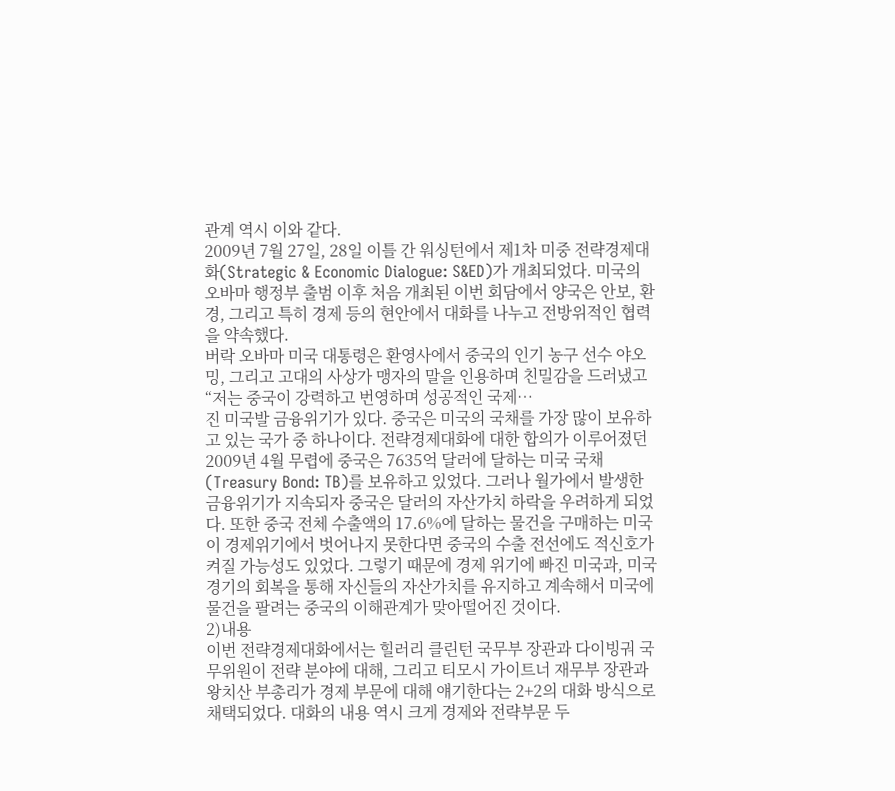관계 역시 이와 같다.
2009년 7월 27일, 28일 이틀 간 워싱턴에서 제1차 미중 전략경제대화(Strategic & Economic Dialogue: S&ED)가 개최되었다. 미국의 오바마 행정부 출범 이후 처음 개최된 이번 회담에서 양국은 안보, 환경, 그리고 특히 경제 등의 현안에서 대화를 나누고 전방위적인 협력을 약속했다.
버락 오바마 미국 대통령은 환영사에서 중국의 인기 농구 선수 야오 밍, 그리고 고대의 사상가 맹자의 말을 인용하며 친밀감을 드러냈고 “저는 중국이 강력하고 번영하며 성공적인 국제…
진 미국발 금융위기가 있다. 중국은 미국의 국채를 가장 많이 보유하고 있는 국가 중 하나이다. 전략경제대화에 대한 합의가 이루어졌던 2009년 4월 무렵에 중국은 7635억 달러에 달하는 미국 국채(Treasury Bond: TB)를 보유하고 있었다. 그러나 월가에서 발생한 금융위기가 지속되자 중국은 달러의 자산가치 하락을 우려하게 되었다. 또한 중국 전체 수출액의 17.6%에 달하는 물건을 구매하는 미국이 경제위기에서 벗어나지 못한다면 중국의 수출 전선에도 적신호가 켜질 가능성도 있었다. 그렇기 때문에 경제 위기에 빠진 미국과, 미국 경기의 회복을 통해 자신들의 자산가치를 유지하고 계속해서 미국에 물건을 팔려는 중국의 이해관계가 맞아떨어진 것이다.
2)내용
이번 전략경제대화에서는 힐러리 클린턴 국무부 장관과 다이빙궈 국무위원이 전략 분야에 대해, 그리고 티모시 가이트너 재무부 장관과 왕치산 부총리가 경제 부문에 대해 얘기한다는 2+2의 대화 방식으로 채택되었다. 대화의 내용 역시 크게 경제와 전략부문 두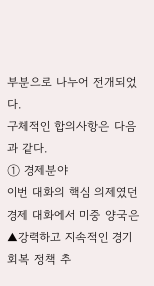부분으로 나누어 전개되었다.
구체적인 합의사항은 다음과 같다.
① 경제분야
이번 대화의 핵심 의제였던 경제 대화에서 미중 양국은 ▲강력하고 지속적인 경기회복 정책 추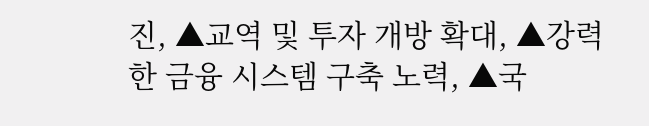진, ▲교역 및 투자 개방 확대, ▲강력한 금융 시스템 구축 노력, ▲국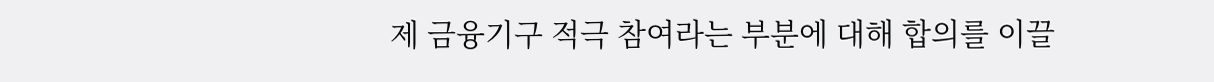제 금융기구 적극 참여라는 부분에 대해 합의를 이끌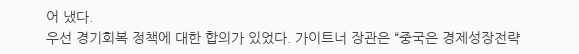어 냈다.
우선 경기회복 정책에 대한 합의가 있었다. 가이트너 장관은 “중국은 경제성장전략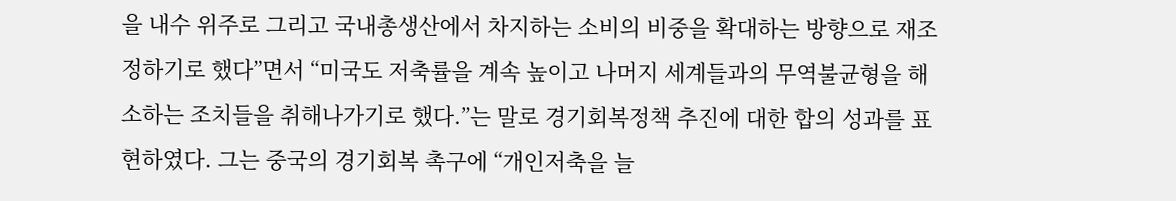을 내수 위주로 그리고 국내총생산에서 차지하는 소비의 비중을 확대하는 방향으로 재조정하기로 했다”면서 “미국도 저축률을 계속 높이고 나머지 세계들과의 무역불균형을 해소하는 조치들을 취해나가기로 했다.”는 말로 경기회복정책 추진에 대한 합의 성과를 표현하였다. 그는 중국의 경기회복 촉구에 “개인저축을 늘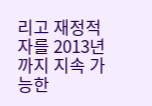리고 재정적자를 2013년까지 지속 가능한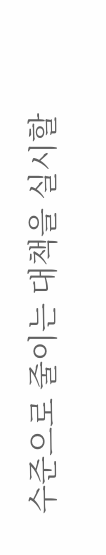수준으로 줄이는 대책을 실시할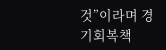것”이라며 경기회복책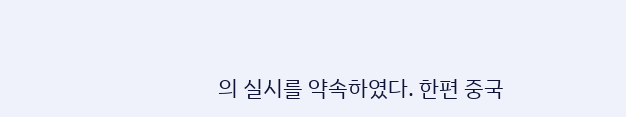의 실시를 약속하였다. 한편 중국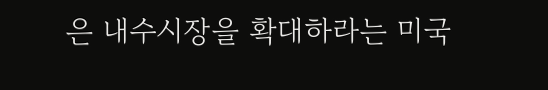은 내수시장을 확대하라는 미국